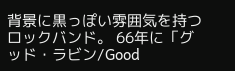背景に黒っぽい雰囲気を持つロックバンド。 66年に「グッド・ラビン/Good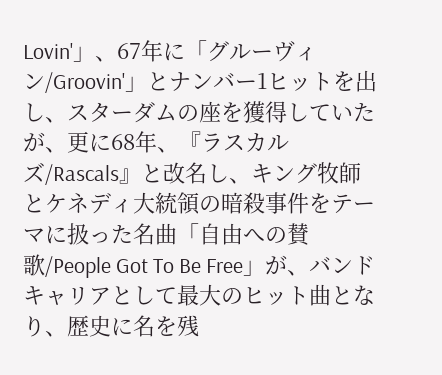Lovin'」、67年に「グルーヴィン/Groovin'」とナンバー1ヒットを出し、スターダムの座を獲得していたが、更に68年、『ラスカルズ/Rascals』と改名し、キング牧師とケネディ大統領の暗殺事件をテーマに扱った名曲「自由への賛歌/People Got To Be Free」が、バンドキャリアとして最大のヒット曲となり、歴史に名を残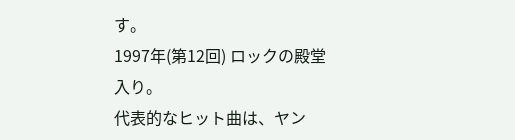す。
1997年(第12回) ロックの殿堂
入り。
代表的なヒット曲は、ヤン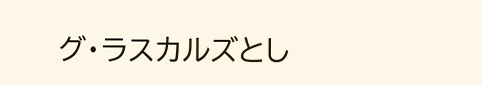グ・ラスカルズとし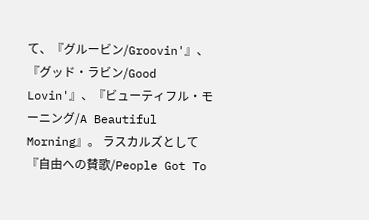て、『グルービン/Groovin'』、『グッド・ラビン/Good Lovin'』、『ビューティフル・モーニング/A Beautiful Morning』。 ラスカルズとして『自由への賛歌/People Got To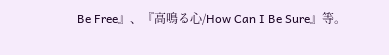Be Free』、『高鳴る心/How Can I Be Sure』等。